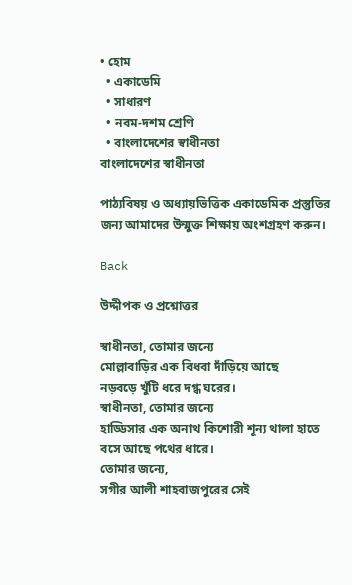• হোম
  • একাডেমি
  • সাধারণ
  • নবম-দশম শ্রেণি
  • বাংলাদেশের স্বাধীনতা
বাংলাদেশের স্বাধীনতা

পাঠ্যবিষয় ও অধ্যায়ভিত্তিক একাডেমিক প্রস্তুতির জন্য আমাদের উন্মুক্ত শিক্ষায় অংশগ্রহণ করুন।

Back

উদ্দীপক ও প্রশ্নোত্তর

স্বাধীনতা, তোমার জন্যে
মোল্লাবাড়ির এক বিধবা দাঁড়িয়ে আছে
নড়বড়ে খুঁটি ধরে দগ্ধ ঘরের।
স্বাধীনতা, তোমার জন্যে
হাড্ডিসার এক অনাথ কিশোরী শূন্য থালা হাতে
বসে আছে পথের ধারে।
তোমার জন্যে,
সগীর আলী শাহবাজপুরের সেই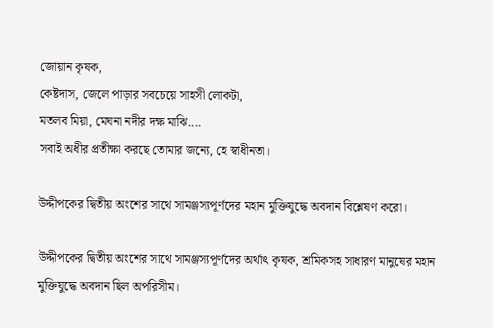জোয়ান কৃষক,
কেষ্টদাস, জেলে পাড়ার সবচেয়ে সাহসী লোকটা,
মতলব মিয়া, মেঘনা নদীর দক্ষ মাঝি....
সবাই অধীর প্রতীক্ষা করছে তোমার জন্যে, হে স্বাধীনতা।

উদ্দীপকের দ্বিতীয় অংশের সাথে সামঞ্জস্যপূর্ণদের মহান মুক্তিযুদ্ধে অবদান বিশ্লেষণ করো।

উদ্দীপকের দ্বিতীয় অংশের সাথে সামঞ্জস্যপূর্ণদের অর্থাৎ কৃষক, শ্রমিকসহ সাধারণ মানুষের মহান মুক্তিযুদ্ধে অবদান ছিল অপরিসীম।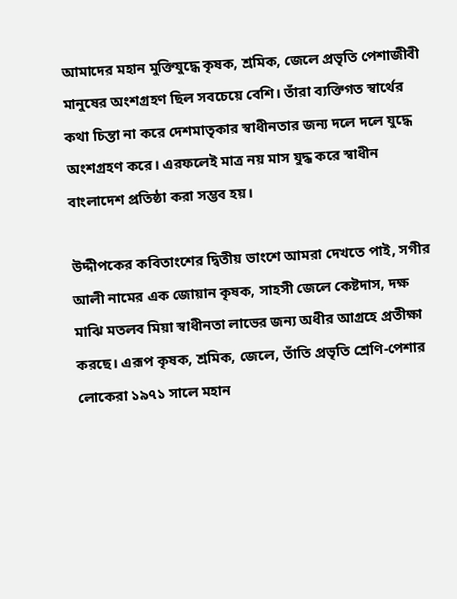আমাদের মহান মুক্তিযুদ্ধে কৃষক, শ্রমিক, জেলে প্রভৃতি পেশাজীবী মানুষের অংশগ্রহণ ছিল সবচেয়ে বেশি। তাঁরা ব্যক্তিগত স্বার্থের কথা চিন্তা না করে দেশমাতৃকার স্বাধীনতার জন্য দলে দলে যুদ্ধে অংশগ্রহণ করে। এরফলেই মাত্র নয় মাস যুদ্ধ করে স্বাধীন বাংলাদেশ প্রতিষ্ঠা করা সম্ভব হয়।

উদ্দীপকের কবিতাংশের দ্বিতীয় ভাংশে আমরা দেখতে পাই, সগীর আলী নামের এক জোয়ান কৃষক, সাহসী জেলে কেষ্টদাস, দক্ষ মাঝি মতলব মিয়া স্বাধীনতা লাভের জন্য অধীর আগ্রহে প্রতীক্ষা করছে। এরূপ কৃষক, শ্রমিক, জেলে, তাঁতি প্রভৃতি শ্রেণি-পেশার লোকেরা ১৯৭১ সালে মহান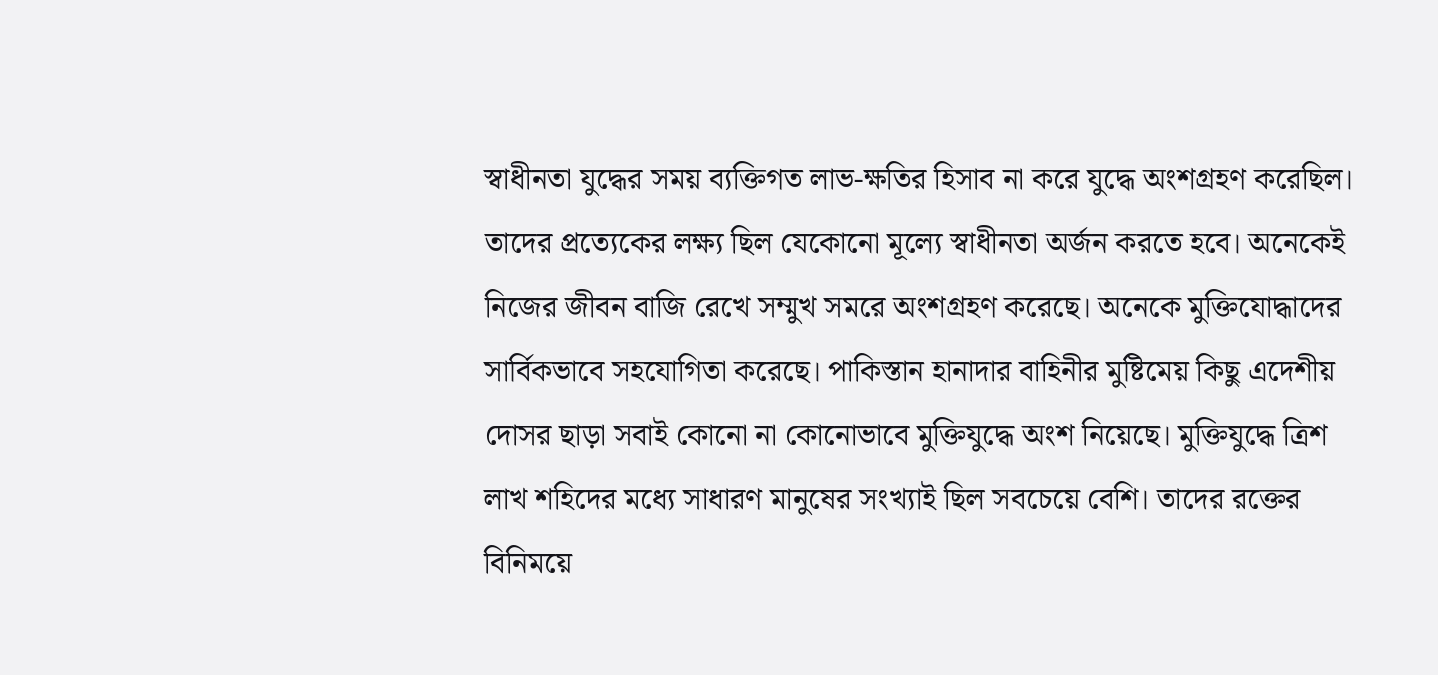স্বাধীনতা যুদ্ধের সময় ব্যক্তিগত লাভ-ক্ষতির হিসাব না করে যুদ্ধে অংশগ্রহণ করেছিল। তাদের প্রত্যেকের লক্ষ্য ছিল যেকোনো মূল্যে স্বাধীনতা অর্জন করতে হবে। অনেকেই নিজের জীবন বাজি রেখে সম্মুখ সমরে অংশগ্রহণ করেছে। অনেকে মুক্তিযোদ্ধাদের সার্বিকভাবে সহযোগিতা করেছে। পাকিস্তান হানাদার বাহিনীর মুষ্টিমেয় কিছু এদেশীয় দোসর ছাড়া সবাই কোনো না কোনোভাবে মুক্তিযুদ্ধে অংশ নিয়েছে। মুক্তিযুদ্ধে ত্রিশ লাখ শহিদের মধ্যে সাধারণ মানুষের সংখ্যাই ছিল সবচেয়ে বেশি। তাদের রক্তের বিনিময়ে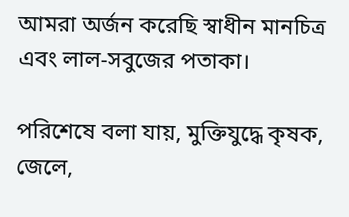আমরা অর্জন করেছি স্বাধীন মানচিত্র এবং লাল-সবুজের পতাকা।

পরিশেষে বলা যায়, মুক্তিযুদ্ধে কৃষক, জেলে,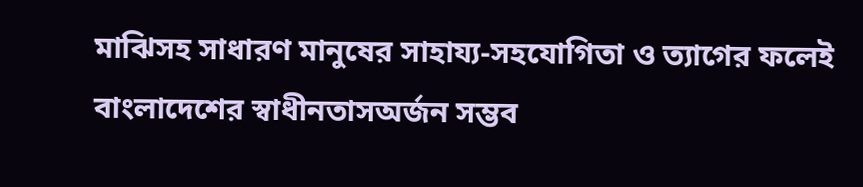মাঝিসহ সাধারণ মানুষের সাহায্য-সহযোগিতা ও ত্যাগের ফলেই বাংলাদেশের স্বাধীনতাসঅর্জন সম্ভব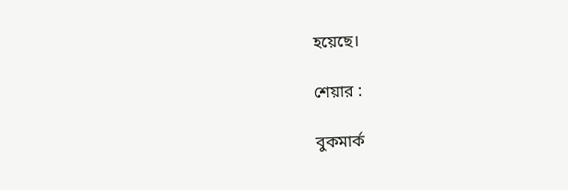হয়েছে।

শেয়ার :

বুকমার্ক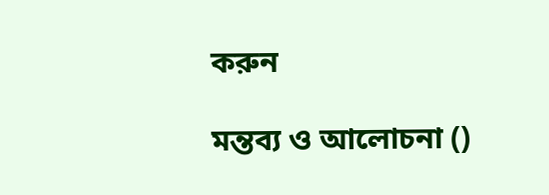করুন

মন্তব্য ও আলোচনা ()